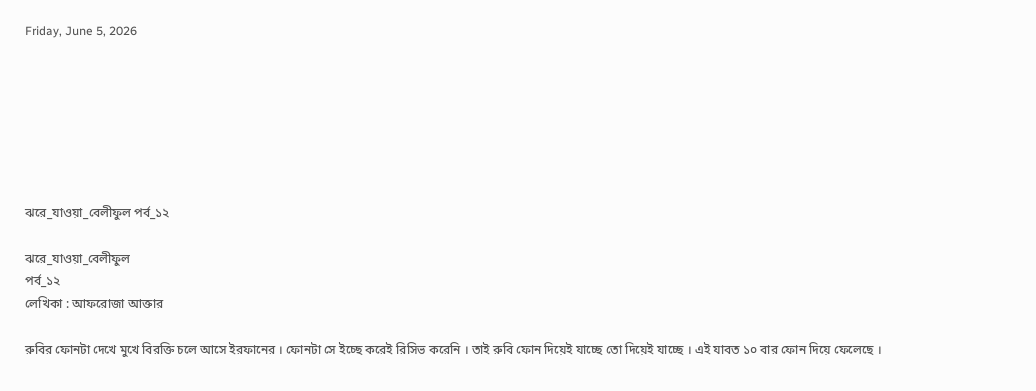Friday, June 5, 2026







ঝরে_যাওয়া_বেলীফুল পর্ব_১২

ঝরে_যাওয়া_বেলীফুল
পর্ব_১২
লেখিকা : আফরোজা আক্তার

রুবির ফোনটা দেখে মুখে বিরক্তি চলে আসে ইরফানের । ফোনটা সে ইচ্ছে করেই রিসিভ করেনি । তাই রুবি ফোন দিয়েই যাচ্ছে তো দিয়েই যাচ্ছে । এই যাবত ১০ বার ফোন দিয়ে ফেলেছে ।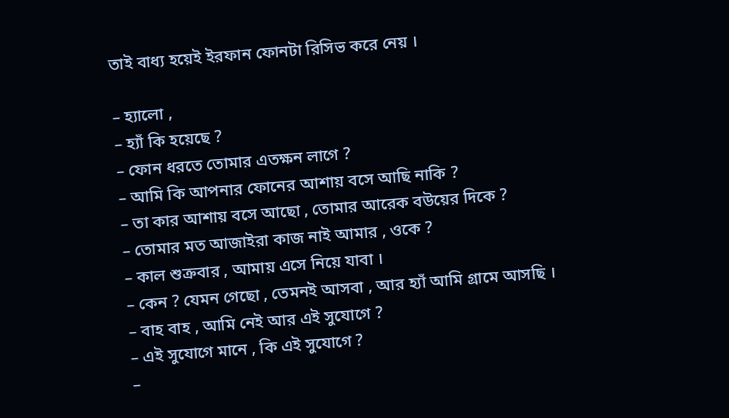তাই বাধ্য হয়েই ইরফান ফোনটা রিসিভ করে নেয় ।

– হ্যালো ,
– হ্যাঁ কি হয়েছে ?
– ফোন ধরতে তোমার এতক্ষন লাগে ?
– আমি কি আপনার ফোনের আশায় বসে আছি নাকি ?
– তা কার আশায় বসে আছো , তোমার আরেক বউয়ের দিকে ?
– তোমার মত আজাইরা কাজ নাই আমার , ওকে ?
– কাল শুক্রবার , আমায় এসে নিয়ে যাবা ।
– কেন ? যেমন গেছো , তেমনই আসবা , আর হ্যাঁ আমি গ্রামে আসছি ।
– বাহ বাহ , আমি নেই আর এই সুযোগে ?
– এই সুযোগে মানে , কি এই সুযোগে ?
–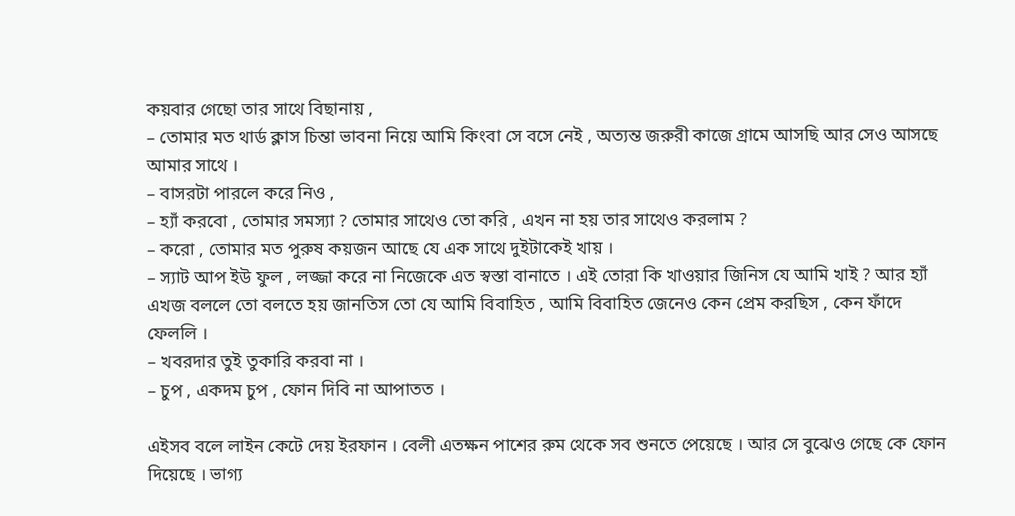কয়বার গেছো তার সাথে বিছানায় ,
– তোমার মত থার্ড ক্লাস চিন্তা ভাবনা নিয়ে আমি কিংবা সে বসে নেই , অত্যন্ত জরুরী কাজে গ্রামে আসছি আর সেও আসছে আমার সাথে ।
– বাসরটা পারলে করে নিও ,
– হ্যাঁ করবো , তোমার সমস্যা ? তোমার সাথেও তো করি , এখন না হয় তার সাথেও করলাম ?
– করো , তোমার মত পুরুষ কয়জন আছে যে এক সাথে দুইটাকেই খায় ।
– স্যাট আপ ইউ ফুল , লজ্জা করে না নিজেকে এত স্বস্তা বানাতে । এই তোরা কি খাওয়ার জিনিস যে আমি খাই ? আর হ্যাঁ এখজ বললে তো বলতে হয় জানতিস তো যে আমি বিবাহিত , আমি বিবাহিত জেনেও কেন প্রেম করছিস , কেন ফাঁদে ফেললি ।
– খবরদার তুই তুকারি করবা না ।
– চুপ , একদম চুপ , ফোন দিবি না আপাতত ।

এইসব বলে লাইন কেটে দেয় ইরফান । বেলী এতক্ষন পাশের রুম থেকে সব শুনতে পেয়েছে । আর সে বুঝেও গেছে কে ফোন দিয়েছে । ভাগ্য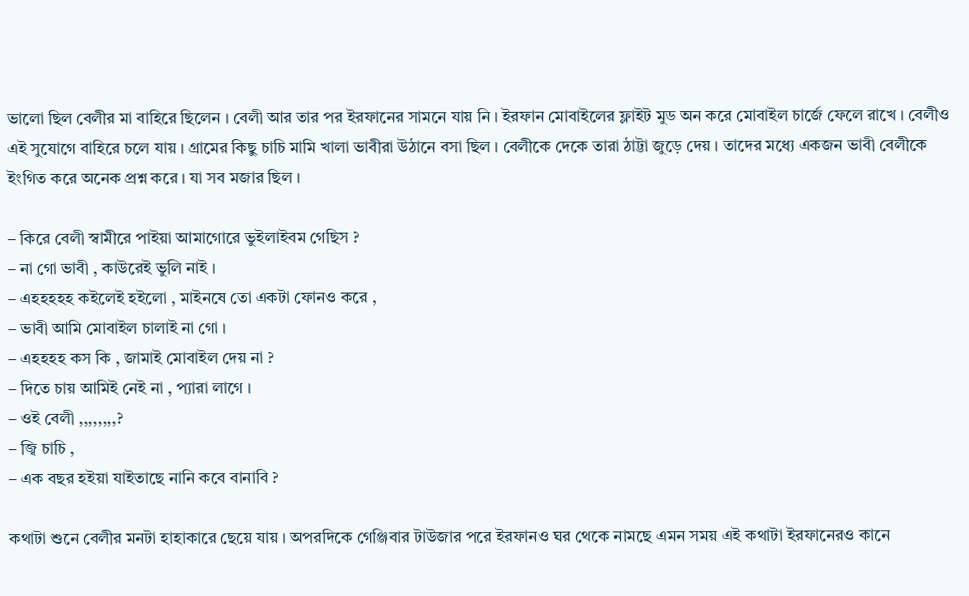ভালো ছিল বেলীর মা বাহিরে ছিলেন । বেলী আর তার পর ইরফানের সামনে যায় নি । ইরফান মোবাইলের ফ্লাইট মুড অন করে মোবাইল চার্জে ফেলে রাখে । বেলীও এই সুযোগে বাহিরে চলে যায় । গ্রামের কিছু চাচি মামি খালা ভাবীরা উঠানে বসা ছিল । বেলীকে দেকে তারা ঠাট্টা জুড়ে দেয় । তাদের মধ্যে একজন ভাবী বেলীকে ইংগিত করে অনেক প্রশ্ন করে । যা সব মজার ছিল ।

– কিরে বেলী স্বামীরে পাইয়া আমাগোরে ভুইলাইবম গেছিস ?
– না গো ভাবী , কাউরেই ভুলি নাই ।
– এহহহহহ কইলেই হইলো , মাইনষে তো একটা ফোনও করে ,
– ভাবী আমি মোবাইল চালাই না গো ।
– এহহহহ কস কি , জামাই মোবাইল দেয় না ?
– দিতে চায় আমিই নেই না , প্যারা লাগে ।
– ওই বেলী ,,,,,,,,?
– জ্বি চাচি ,
– এক বছর হইয়া যাইতাছে নানি কবে বানাবি ?

কথাটা শুনে বেলীর মনটা হাহাকারে ছেয়ে যায় । অপরদিকে গেঞ্জিবার টাউজার পরে ইরফানও ঘর থেকে নামছে এমন সময় এই কথাটা ইরফানেরও কানে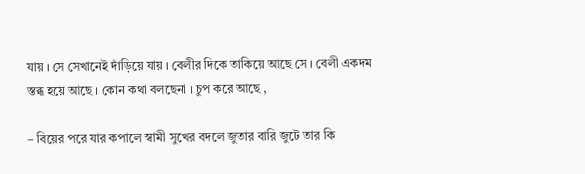যায় । সে সেখানেই দাঁড়িয়ে যায় । বেলীর দিকে তাকিয়ে আছে সে । বেলী একদম স্তব্ধ হয়ে আছে । কোন কথা বলছেনা । চুপ করে আছে ,

– বিয়ের পরে যার কপালে স্বামী সুখের বদলে জুতার বারি জুটে তার কি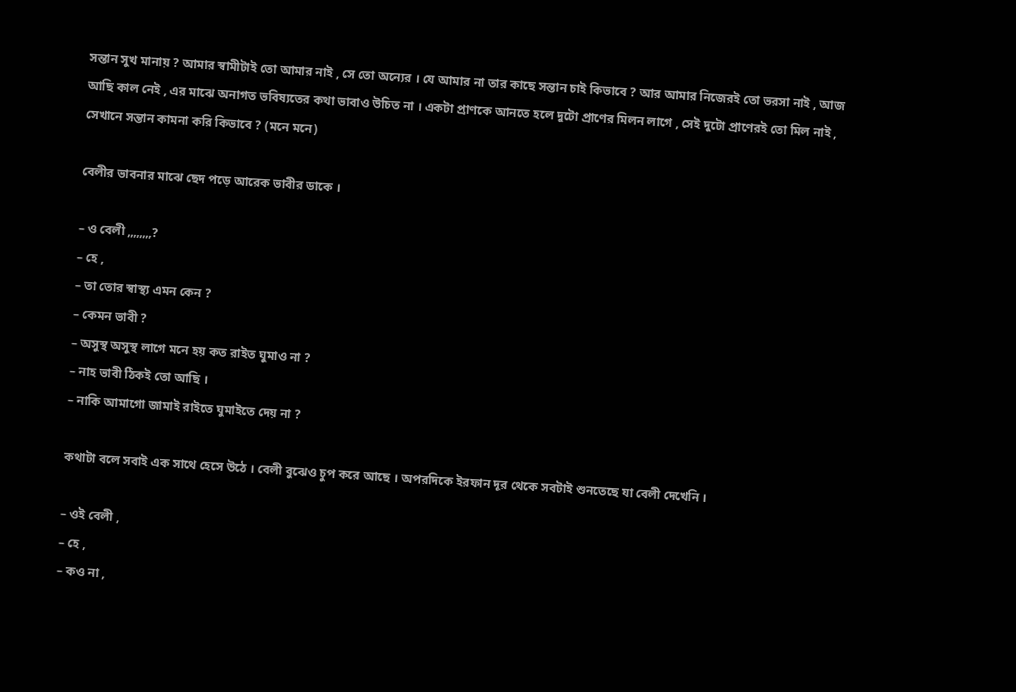সন্তান সুখ মানায় ? আমার স্বামীটাই তো আমার নাই , সে তো অন্যের । যে আমার না তার কাছে সন্তান চাই কিভাবে ? আর আমার নিজেরই তো ভরসা নাই , আজ আছি কাল নেই , এর মাঝে অনাগত ভবিষ্যতের কথা ভাবাও উচিত না । একটা প্রাণকে আনতে হলে দুটো প্রাণের মিলন লাগে , সেই দুটো প্রাণেরই তো মিল নাই , সেখানে সন্তান কামনা করি কিভাবে ? (মনে মনে)

বেলীর ভাবনার মাঝে ছেদ পড়ে আরেক ভাবীর ডাকে ।

– ও বেলী ,,,,,,,,?
– হে ,
– তা তোর স্বাস্থ্য এমন কেন ?
– কেমন ভাবী ?
– অসুস্থ অসুস্থ লাগে মনে হয় কত রাইত ঘুমাও না ?
– নাহ ভাবী ঠিকই তো আছি ।
– নাকি আমাগো জামাই রাইতে ঘুমাইতে দেয় না ?

কথাটা বলে সবাই এক সাথে হেসে উঠে । বেলী বুঝেও চুপ করে আছে । অপরদিকে ইরফান দূর থেকে সবটাই শুনতেছে যা বেলী দেখেনি ।

– ওই বেলী ,
– হে ,
– কও না ,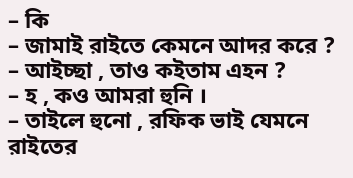– কি
– জামাই রাইতে কেমনে আদর করে ?
– আইচ্ছা , তাও কইতাম এহন ?
– হ , কও আমরা হুনি ।
– তাইলে হুনো , রফিক ভাই যেমনে রাইতের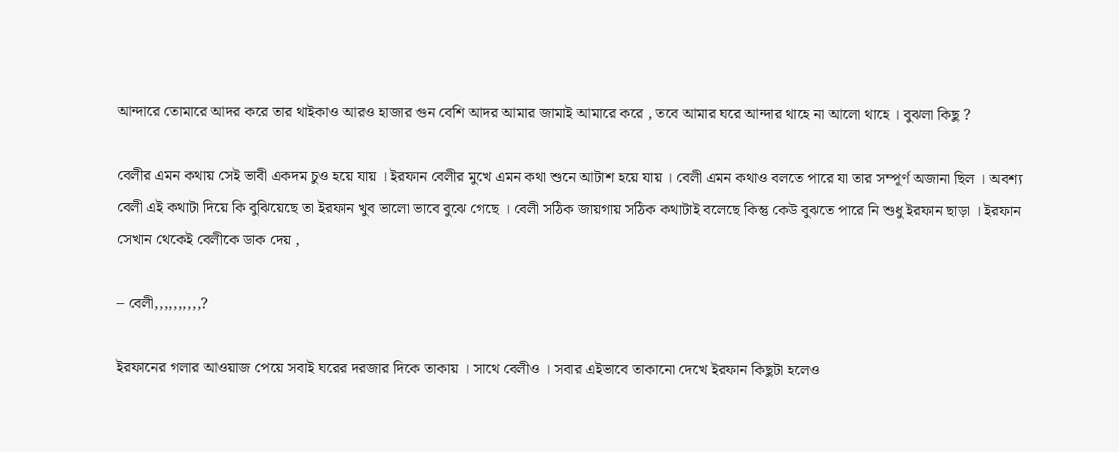আন্দারে তোমারে আদর করে তার থাইকাও আরও হাজার গুন বেশি আদর আমার জামাই আমারে করে , তবে আমার ঘরে আন্দার থাহে না আলো থাহে । বুঝলা কিছু ?

বেলীর এমন কথায় সেই ভাবী একদম চুও হয়ে যায় । ইরফান বেলীর মুখে এমন কথা শুনে আটাশ হয়ে যায় । বেলী এমন কথাও বলতে পারে যা তার সম্পূর্ণ অজানা ছিল । অবশ্য বেলী এই কথাটা দিয়ে কি বুঝিয়েছে তা ইরফান খুব ভালো ভাবে বুঝে গেছে । বেলী সঠিক জায়গায় সঠিক কথাটাই বলেছে কিন্তু কেউ বুঝতে পারে নি শুধু ইরফান ছাড়া । ইরফান সেখান থেকেই বেলীকে ডাক দেয় ,

– বেলী,,,,,,,,,,?

ইরফানের গলার আওয়াজ পেয়ে সবাই ঘরের দরজার দিকে তাকায় । সাথে বেলীও । সবার এইভাবে তাকানো দেখে ইরফান কিছুটা হলেও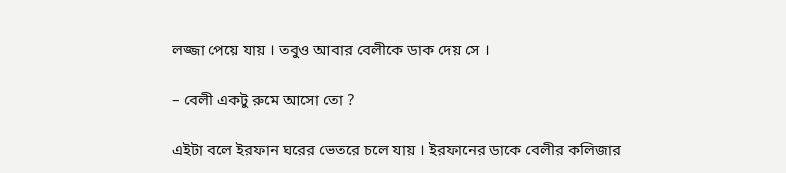লজ্জা পেয়ে যায় । তবুও আবার বেলীকে ডাক দেয় সে ।

– বেলী একটু রুমে আসো তো ?

এইটা বলে ইরফান ঘরের ভেতরে চলে যায় । ইরফানের ডাকে বেলীর কলিজার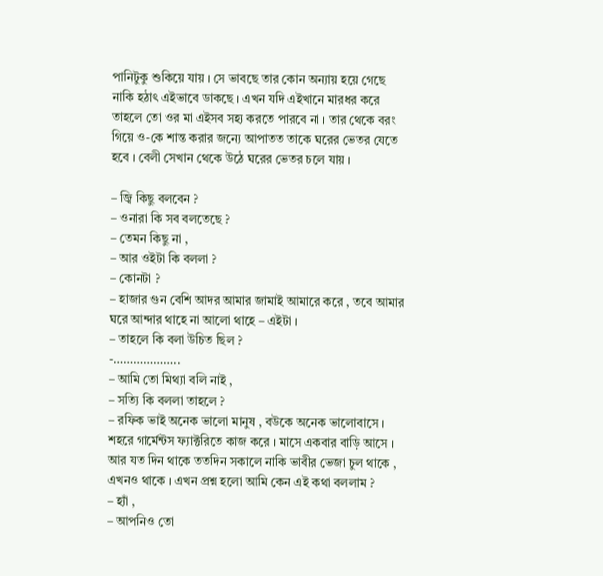পানিটুকু শুকিয়ে যায় । সে ভাবছে তার কোন অন্যায় হয়ে গেছে নাকি হঠাৎ এইভাবে ডাকছে । এখন যদি এইখানে মারধর করে তাহলে তো ওর মা এইসব সহ্য করতে পারবে না । তার থেকে বরং গিয়ে ও-কে শান্ত করার জন্যে আপাতত তাকে ঘরের ভেতর যেতে হবে । বেলী সেখান থেকে উঠে ঘরের ভেতর চলে যায় ।

– জ্বি কিছু বলবেন ?
– ওনারা কি সব বলতেছে ?
– তেমন কিছু না ,
– আর ওইটা কি বললা ?
– কোনটা ?
– হাজার গুন বেশি আদর আমার জামাই আমারে করে , তবে আমার ঘরে আন্দার থাহে না আলো থাহে – এইটা ।
– তাহলে কি বলা উচিত ছিল ?
-………………..
– আমি তো মিথ্যা বলি নাই ,
– সত্যি কি বললা তাহলে ?
– রফিক ভাই অনেক ভালো মানুষ , বউকে অনেক ভালোবাসে । শহরে গার্মেন্টস ফ্যাক্টরিতে কাজ করে । মাসে একবার বাড়ি আসে । আর যত দিন থাকে ততদিন সকালে নাকি ভাবীর ভেজা চুল থাকে , এখনও থাকে । এখন প্রশ্ন হলো আমি কেন এই কথা বললাম ?
– হ্যাঁ ,
– আপনিও তো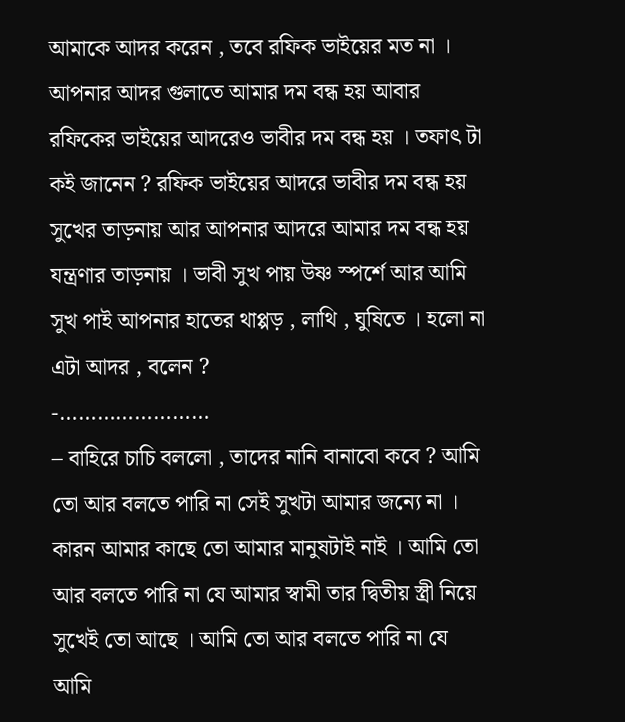আমাকে আদর করেন , তবে রফিক ভাইয়ের মত না । আপনার আদর গুলাতে আমার দম বন্ধ হয় আবার রফিকের ভাইয়ের আদরেও ভাবীর দম বন্ধ হয় । তফাৎ টা কই জানেন ? রফিক ভাইয়ের আদরে ভাবীর দম বন্ধ হয় সুখের তাড়নায় আর আপনার আদরে আমার দম বন্ধ হয় যন্ত্রণার তাড়নায় । ভাবী সুখ পায় উষ্ণ স্পর্শে আর আমি সুখ পাই আপনার হাতের থাপ্পড় , লাথি , ঘুষিতে । হলো না এটা আদর , বলেন ?
-……………………
– বাহিরে চাচি বললো , তাদের নানি বানাবো কবে ? আমি তো আর বলতে পারি না সেই সুখটা আমার জন্যে না । কারন আমার কাছে তো আমার মানুষটাই নাই । আমি তো আর বলতে পারি না যে আমার স্বামী তার দ্বিতীয় স্ত্রী নিয়ে সুখেই তো আছে । আমি তো আর বলতে পারি না যে আমি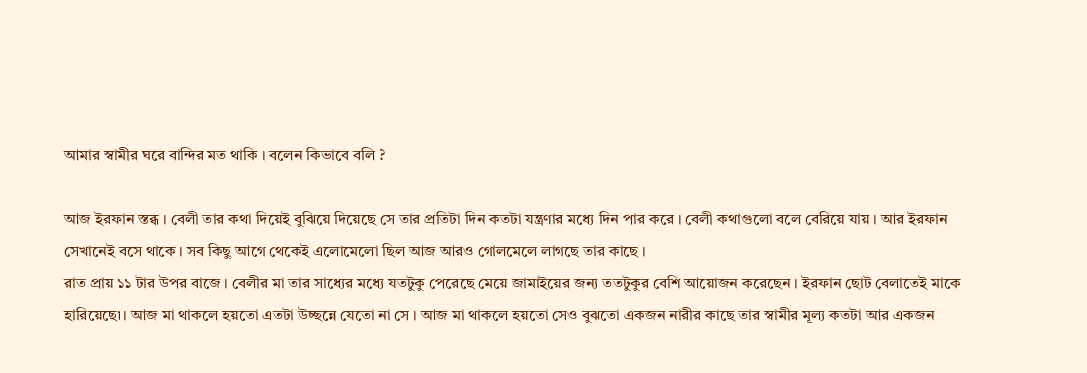আমার স্বামীর ঘরে বান্দির মত থাকি । বলেন কিভাবে বলি ?

আজ ইরফান স্তব্ধ । বেলী তার কথা দিয়েই বুঝিয়ে দিয়েছে সে তার প্রতিটা দিন কতটা যন্ত্রণার মধ্যে দিন পার করে । বেলী কথাগুলো বলে বেরিয়ে যায় । আর ইরফান সেখানেই বসে থাকে । সব কিছু আগে থেকেই এলোমেলো ছিল আজ আরও গোলমেলে লাগছে তার কাছে ।
রাত প্রায় ১১ টার উপর বাজে । বেলীর মা তার সাধ্যের মধ্যে যতটুকু পেরেছে মেয়ে জামাইয়ের জন্য ততটুকুর বেশি আয়োজন করেছেন । ইরফান ছোট বেলাতেই মাকে হারিয়েছে৷। আজ মা থাকলে হয়তো এতটা উচ্ছন্নে যেতো না সে । আজ মা থাকলে হয়তো সেও বুঝতো একজন নারীর কাছে তার স্বামীর মূল্য কতটা আর একজন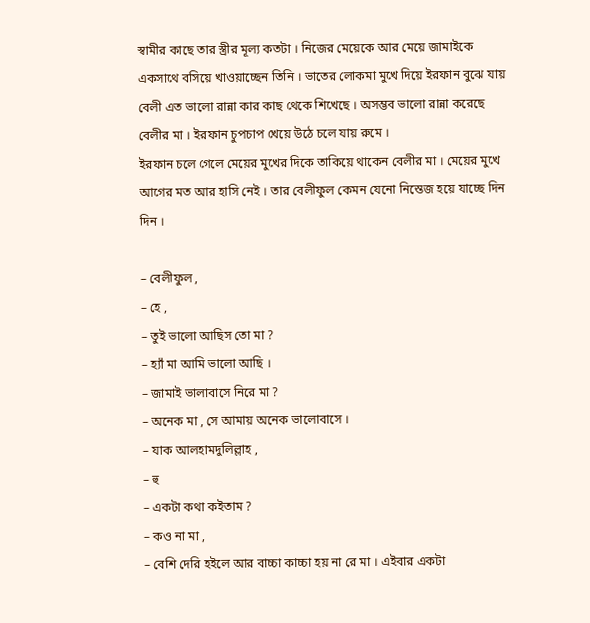স্বামীর কাছে তার স্ত্রীর মূল্য কতটা । নিজের মেয়েকে আর মেয়ে জামাইকে একসাথে বসিয়ে খাওয়াচ্ছেন তিনি । ভাতের লোকমা মুখে দিয়ে ইরফান বুঝে যায় বেলী এত ভালো রান্না কার কাছ থেকে শিখেছে । অসম্ভব ভালো রান্না করেছে বেলীর মা । ইরফান চুপচাপ খেয়ে উঠে চলে যায় রুমে ।
ইরফান চলে গেলে মেয়ের মুখের দিকে তাকিয়ে থাকেন বেলীর মা । মেয়ের মুখে আগের মত আর হাসি নেই । তার বেলীফুল কেমন যেনো নিস্তেজ হয়ে যাচ্ছে দিন দিন ।

– বেলীফুল ,
– হে ,
– তুই ভালো আছিস তো মা ?
– হ্যাঁ মা আমি ভালো আছি ।
– জামাই ভালাবাসে নিরে মা ?
– অনেক মা , সে আমায় অনেক ভালোবাসে ।
– যাক আলহামদুলিল্লাহ ,
– হু
– একটা কথা কইতাম ?
– কও না মা ,
– বেশি দেরি হইলে আর বাচ্চা কাচ্চা হয় না রে মা । এইবার একটা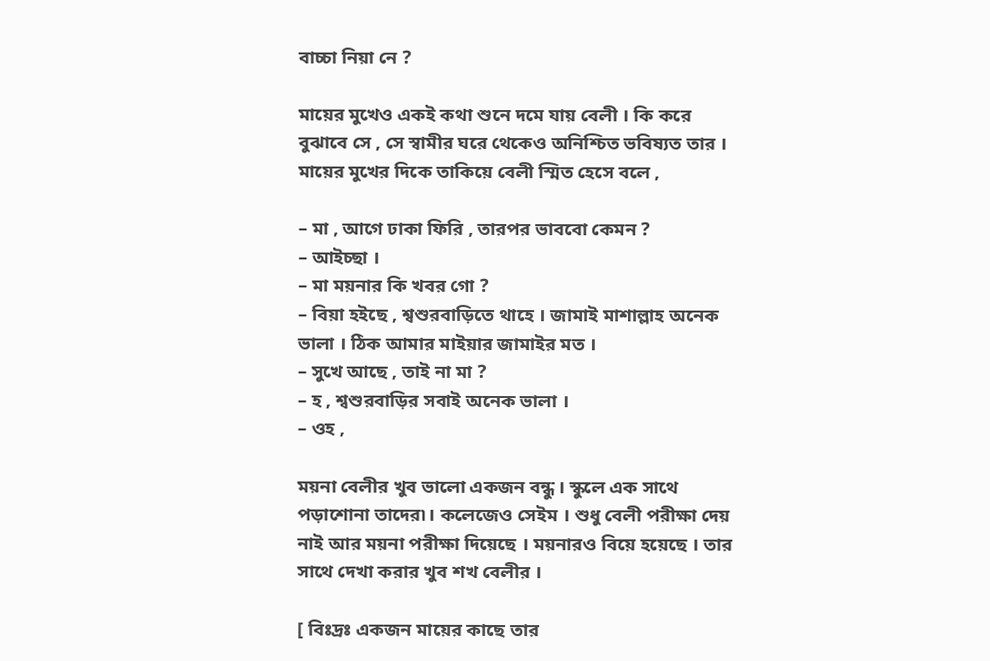বাচ্চা নিয়া নে ?

মায়ের মুখেও একই কথা শুনে দমে যায় বেলী । কি করে বুঝাবে সে , সে স্বামীর ঘরে থেকেও অনিশ্চিত ভবিষ্যত তার । মায়ের মুখের দিকে তাকিয়ে বেলী স্মিত হেসে বলে ,

– মা , আগে ঢাকা ফিরি , তারপর ভাববো কেমন ?
– আইচ্ছা ।
– মা ময়নার কি খবর গো ?
– বিয়া হইছে , শ্বশুরবাড়িতে থাহে । জামাই মাশাল্লাহ অনেক ভালা । ঠিক আমার মাইয়ার জামাইর মত ।
– সুখে আছে , তাই না মা ?
– হ , শ্বশুরবাড়ির সবাই অনেক ভালা ।
– ওহ ,

ময়না বেলীর খুব ভালো একজন বন্ধু । স্কুলে এক সাথে পড়াশোনা তাদের৷। কলেজেও সেইম । শুধু বেলী পরীক্ষা দেয় নাই আর ময়না পরীক্ষা দিয়েছে । ময়নারও বিয়ে হয়েছে । তার সাথে দেখা করার খুব শখ বেলীর ।

[ বিঃদ্রঃ একজন মায়ের কাছে তার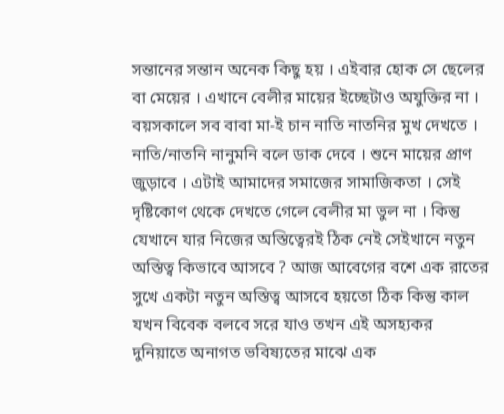সন্তানের সন্তান অনেক কিছু হয় । এইবার হোক সে ছেলের বা মেয়ের । এখানে বেলীর মায়ের ইচ্ছেটাও অযুক্তির না । বয়সকালে সব বাবা মা-ই চান নাতি নাতনির মুখ দেখতে । নাতি/নাতনি নানুমনি বলে ডাক দেবে । শুনে মায়ের প্রাণ জুড়াবে । এটাই আমাদের সমাজের সামাজিকতা । সেই দৃষ্টিকোণ থেকে দেখতে গেলে বেলীর মা ভুল না । কিন্তু যেখানে যার নিজের অস্তিত্বেরই ঠিক নেই সেইখানে নতুন অস্তিত্ব কিভাবে আসবে ? আজ আবেগের বশে এক রাতের সুখে একটা নতুন অস্তিত্ব আসবে হয়তো ঠিক কিন্তু কাল যখন বিবেক বলবে সরে যাও তখন এই অসহ্যকর দুনিয়াতে অনাগত ভবিষ্যতের মাঝে এক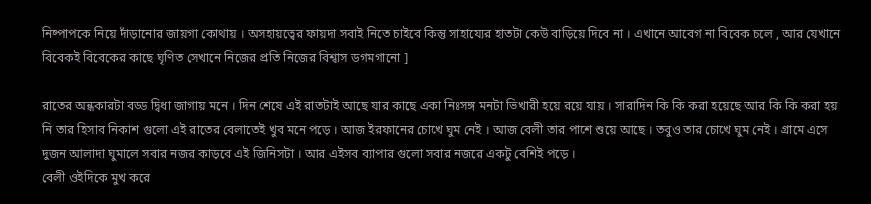নিষ্পাপকে নিয়ে দাঁড়ানোর জায়গা কোথায় । অসহায়ত্বের ফায়দা সবাই নিতে চাইবে কিন্তু সাহায্যের হাতটা কেউ বাড়িয়ে দিবে না । এখানে আবেগ না বিবেক চলে , আর যেখানে বিবেকই বিবেকের কাছে ঘৃণিত সেখানে নিজের প্রতি নিজের বিশ্বাস ডগমগানো ]

রাতের অন্ধকারটা বড্ড দ্বিধা জাগায় মনে । দিন শেষে এই রাতটাই আছে যার কাছে একা নিঃসঙ্গ মনটা ভিখারী হয়ে রয়ে যায় । সারাদিন কি কি করা হয়েছে আর কি কি করা হয় নি তার হিসাব নিকাশ গুলো এই রাতের বেলাতেই খুব মনে পড়ে । আজ ইরফানের চোখে ঘুম নেই । আজ বেলী তার পাশে শুয়ে আছে । তবুও তার চোখে ঘুম নেই । গ্রামে এসে দুজন আলাদা ঘুমালে সবার নজর কাড়বে এই জিনিসটা । আর এইসব ব্যাপার গুলো সবার নজরে একটু বেশিই পড়ে ।
বেলী ওইদিকে মুখ করে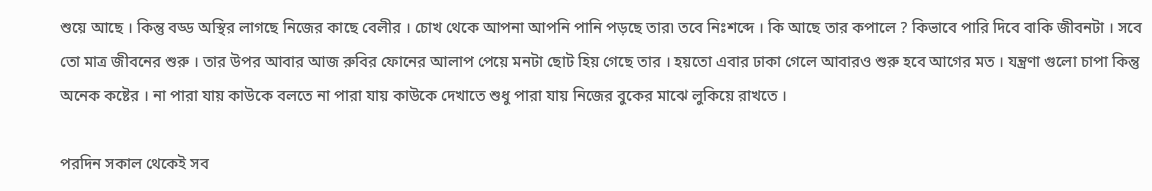শুয়ে আছে । কিন্তু বড্ড অস্থির লাগছে নিজের কাছে বেলীর । চোখ থেকে আপনা আপনি পানি পড়ছে তার৷ তবে নিঃশব্দে । কি আছে তার কপালে ? কিভাবে পারি দিবে বাকি জীবনটা । সবে তো মাত্র জীবনের শুরু । তার উপর আবার আজ রুবির ফোনের আলাপ পেয়ে মনটা ছোট হিয় গেছে তার । হয়তো এবার ঢাকা গেলে আবারও শুরু হবে আগের মত । যন্ত্রণা গুলো চাপা কিন্তু অনেক কষ্টের । না পারা যায় কাউকে বলতে না পারা যায় কাউকে দেখাতে শুধু পারা যায় নিজের বুকের মাঝে লুকিয়ে রাখতে ।

পরদিন সকাল থেকেই সব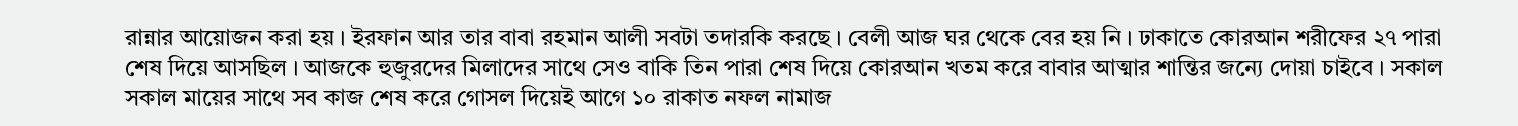রান্নার আয়োজন করা হয় । ইরফান আর তার বাবা রহমান আলী সবটা তদারকি করছে । বেলী আজ ঘর থেকে বের হয় নি । ঢাকাতে কোরআন শরীফের ২৭ পারা শেষ দিয়ে আসছিল । আজকে হুজুরদের মিলাদের সাথে সেও বাকি তিন পারা শেষ দিয়ে কোরআন খতম করে বাবার আত্মার শান্তির জন্যে দোয়া চাইবে । সকাল সকাল মায়ের সাথে সব কাজ শেষ করে গোসল দিয়েই আগে ১০ রাকাত নফল নামাজ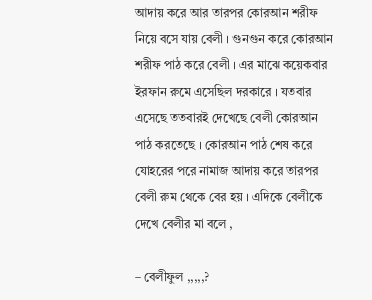আদায় করে আর তারপর কোরআন শরীফ নিয়ে বসে যায় বেলী । গুনগুন করে কোরআন শরীফ পাঠ করে বেলী । এর মাঝে কয়েকবার ইরফান রুমে এসেছিল দরকারে । যতবার এসেছে ততবারই দেখেছে বেলী কোরআন পাঠ করতেছে । কোরআন পাঠ শেষ করে যোহরের পরে নামাজ আদায় করে তারপর বেলী রুম থেকে বের হয় । এদিকে বেলীকে দেখে বেলীর মা বলে ,

– বেলীফুল ,,,,,?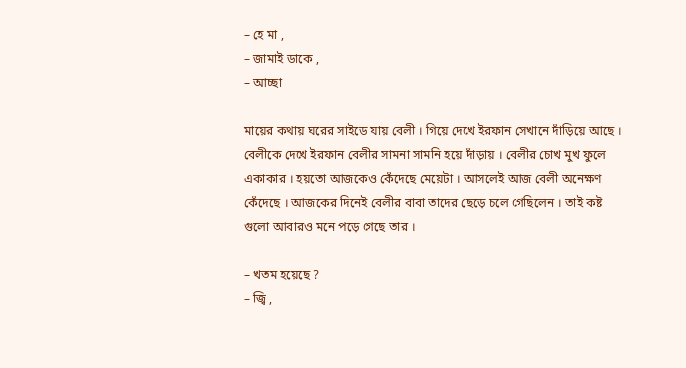– হে মা ,
– জামাই ডাকে ,
– আচ্ছা

মায়ের কথায় ঘরের সাইডে যায় বেলী । গিয়ে দেখে ইরফান সেখানে দাঁড়িয়ে আছে । বেলীকে দেখে ইরফান বেলীর সামনা সামনি হয়ে দাঁড়ায় । বেলীর চোখ মুখ ফুলে একাকার । হয়তো আজকেও কেঁদেছে মেয়েটা । আসলেই আজ বেলী অনেক্ষণ কেঁদেছে । আজকের দিনেই বেলীর বাবা তাদের ছেড়ে চলে গেছিলেন । তাই কষ্ট গুলো আবারও মনে পড়ে গেছে তার ।

– খতম হয়েছে ?
– জ্বি ,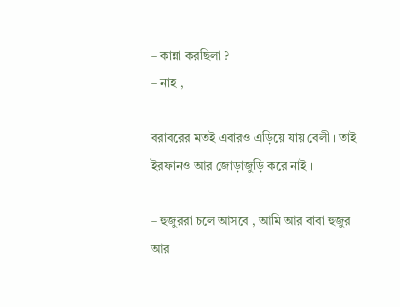– কান্না করছিলা ?
– নাহ ,

বরাবরের মতই এবারও এড়িয়ে যায় বেলী । তাই ইরফানও আর জোড়াজুড়ি করে নাই ।

– হুজুররা চলে আসবে , আমি আর বাবা হুজুর আর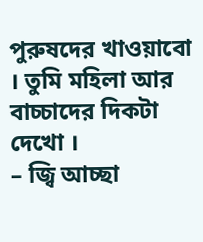পুরুষদের খাওয়াবো । তুমি মহিলা আর বাচ্চাদের দিকটা দেখো ।
– জ্বি আচ্ছা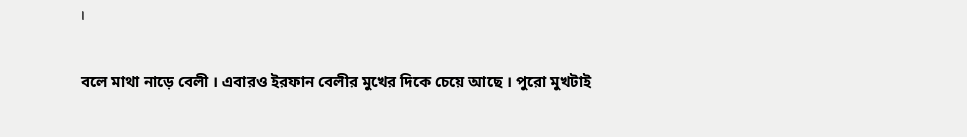।

বলে মাথা নাড়ে বেলী । এবারও ইরফান বেলীর মুখের দিকে চেয়ে আছে । পুরো মুখটাই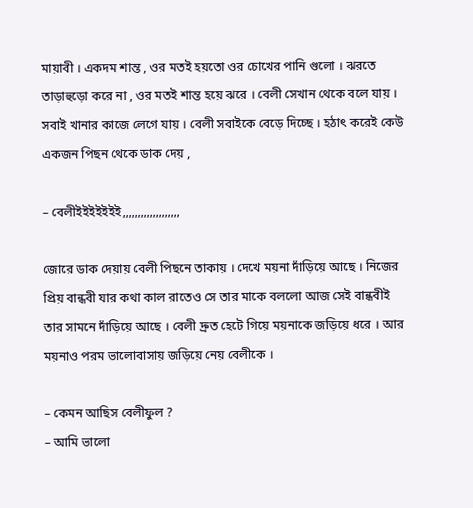মায়াবী । একদম শান্ত , ওর মতই হয়তো ওর চোখের পানি গুলো । ঝরতে তাড়াহুড়ো করে না , ওর মতই শান্ত হয়ে ঝরে । বেলী সেখান থেকে বলে যায় ।
সবাই খানার কাজে লেগে যায় । বেলী সবাইকে বেড়ে দিচ্ছে । হঠাৎ করেই কেউ একজন পিছন থেকে ডাক দেয় ,

– বেলীইইইইইইই,,,,,,,,,,,,,,,,,,,

জোরে ডাক দেয়ায় বেলী পিছনে তাকায় । দেখে ময়না দাঁড়িয়ে আছে । নিজের প্রিয় বান্ধবী যার কথা কাল রাতেও সে তার মাকে বললো আজ সেই বান্ধবীই তার সামনে দাঁড়িয়ে আছে । বেলী দ্রুত হেটে গিয়ে ময়নাকে জড়িয়ে ধরে । আর ময়নাও পরম ভালোবাসায় জড়িয়ে নেয় বেলীকে ।

– কেমন আছিস বেলীফুল ?
– আমি ভালো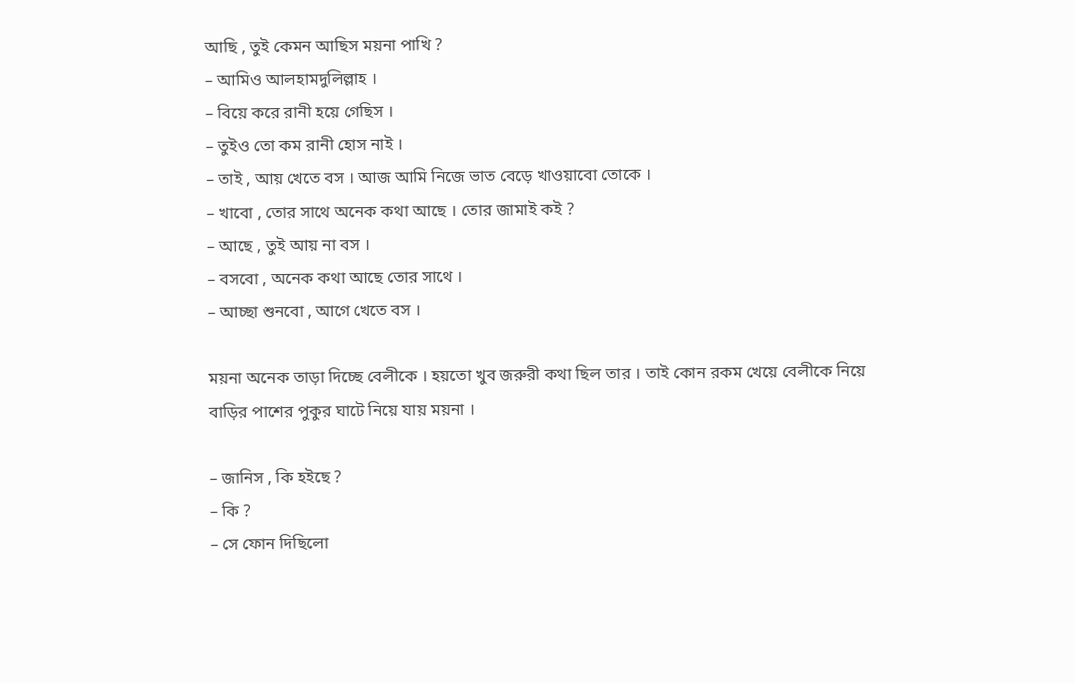আছি , তুই কেমন আছিস ময়না পাখি ?
– আমিও আলহামদুলিল্লাহ ।
– বিয়ে করে রানী হয়ে গেছিস ।
– তুইও তো কম রানী হোস নাই ।
– তাই , আয় খেতে বস । আজ আমি নিজে ভাত বেড়ে খাওয়াবো তোকে ।
– খাবো , তোর সাথে অনেক কথা আছে । তোর জামাই কই ?
– আছে , তুই আয় না বস ।
– বসবো , অনেক কথা আছে তোর সাথে ।
– আচ্ছা শুনবো , আগে খেতে বস ।

ময়না অনেক তাড়া দিচ্ছে বেলীকে । হয়তো খুব জরুরী কথা ছিল তার । তাই কোন রকম খেয়ে বেলীকে নিয়ে বাড়ির পাশের পুকুর ঘাটে নিয়ে যায় ময়না ।

– জানিস , কি হইছে ?
– কি ?
– সে ফোন দিছিলো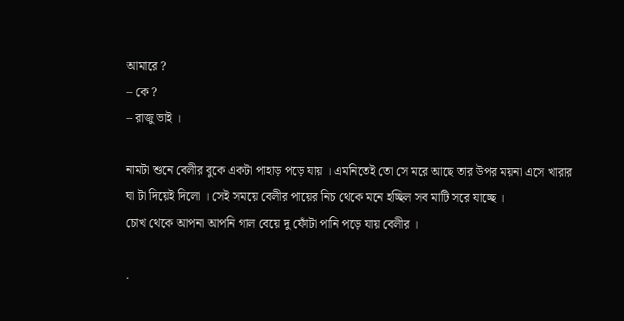আমারে ?
– কে ?
– রাজু ভাই ।

নামটা শুনে বেলীর বুকে একটা পাহাড় পড়ে যায় । এমনিতেই তো সে মরে আছে তার উপর ময়না এসে খারার ঘা টা দিয়েই দিলো । সেই সময়ে বেলীর পায়ের নিচ থেকে মনে হচ্ছিল সব মাটি সরে যাচ্ছে ।
চোখ থেকে আপনা আপনি গাল বেয়ে দু ফোঁটা পানি পড়ে যায় বেলীর ।

.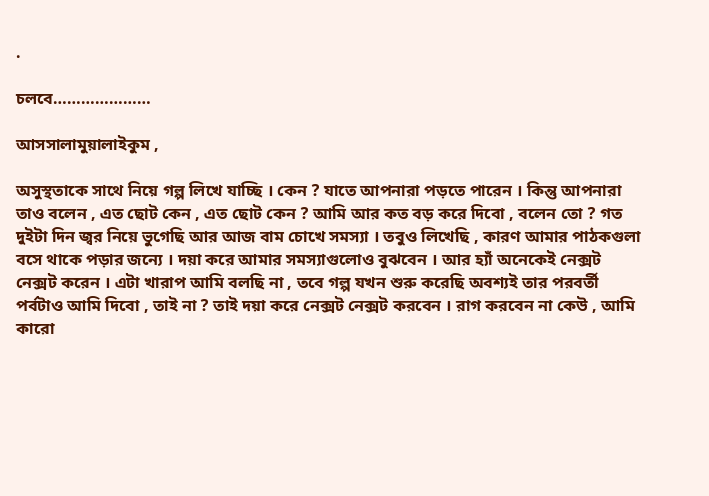.

চলবে…………………

আসসালামুয়ালাইকুম ,

অসুস্থতাকে সাথে নিয়ে গল্প লিখে যাচ্ছি । কেন ? যাতে আপনারা পড়তে পারেন । কিন্তু আপনারা তাও বলেন , এত ছোট কেন , এত ছোট কেন ? আমি আর কত বড় করে দিবো , বলেন তো ? গত দুইটা দিন জ্বর নিয়ে ভুগেছি আর আজ বাম চোখে সমস্যা । তবুও লিখেছি , কারণ আমার পাঠকগুলা বসে থাকে পড়ার জন্যে । দয়া করে আমার সমস্যাগুলোও বুঝবেন । আর হ্যাঁ অনেকেই নেক্সট নেক্সট করেন । এটা খারাপ আমি বলছি না , তবে গল্প যখন শুরু করেছি অবশ্যই তার পরবর্তী পর্বটাও আমি দিবো , তাই না ? তাই দয়া করে নেক্সট নেক্সট করবেন । রাগ করবেন না কেউ , আমি কারো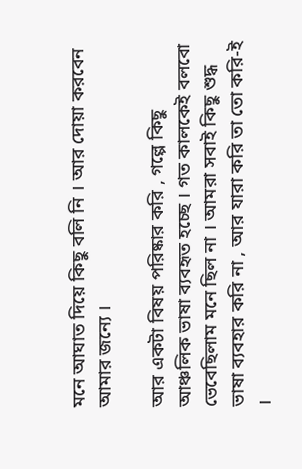মনে আঘাত দিয়ে কিছু বলি নি । আর দোয়া করবেন আমার জন্যে ।

আর একটা বিষয় পরিষ্কার করি , গল্পে কিছু আঞ্চলিক ভাষা ব্যবহৃত হচ্ছে । গত কালকেই বলবো ভেবেছিলাম মনে ছিল না । আমরা সবাই কিছু শুদ্ধ ভাষা ব্যবহার করি না , আর যারা করি তা তো করি-ই ।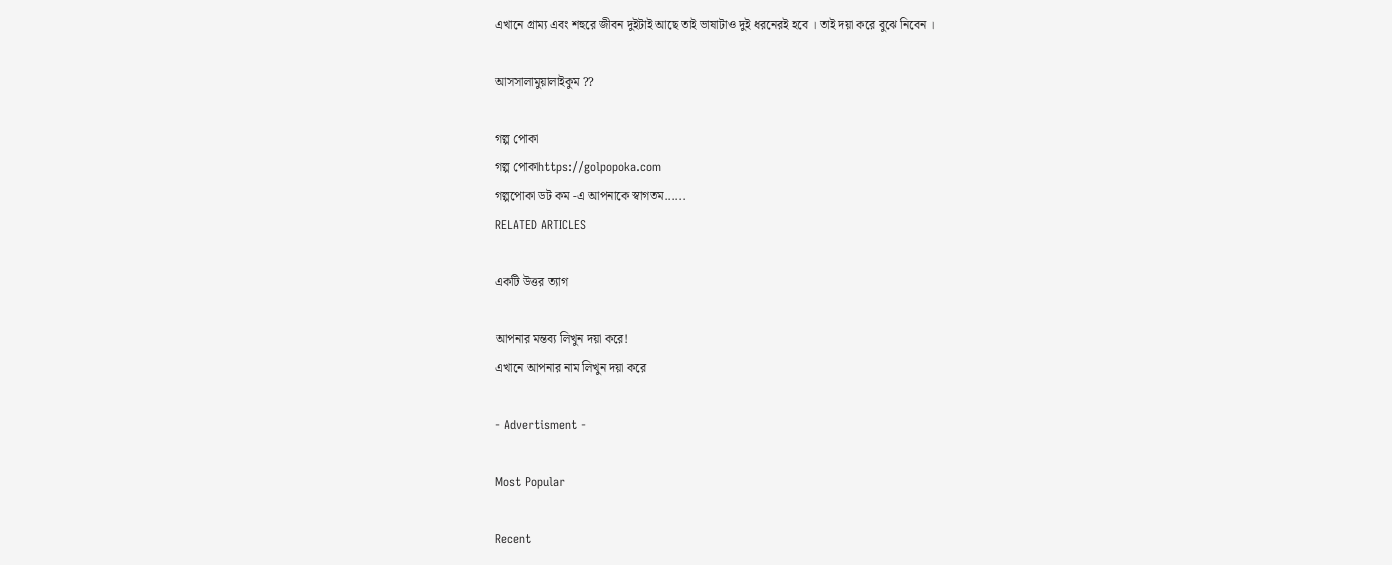এখানে গ্রাম্য এবং শহুরে জীবন দুইটাই আছে তাই ভাষাটাও দুই ধরনেরই হবে । তাই দয়া করে বুঝে নিবেন ।

আসসালামুয়ালাইকুম ??

গল্প পোকা
গল্প পোকাhttps://golpopoka.com
গল্পপোকা ডট কম -এ আপনাকে স্বাগতম......
RELATED ARTICLES

একটি উত্তর ত্যাগ

আপনার মন্তব্য লিখুন দয়া করে!
এখানে আপনার নাম লিখুন দয়া করে

- Advertisment -

Most Popular

Recent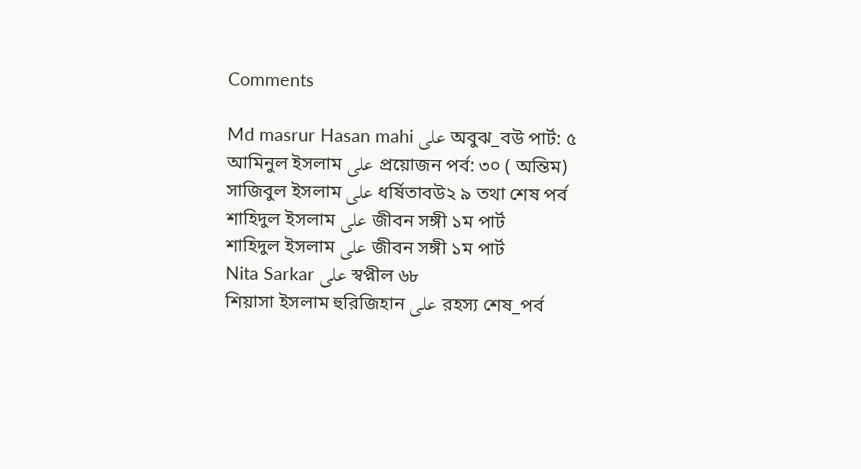Comments

Md masrur Hasan mahi على অবুঝ_বউ পার্ট: ৫
আমিনুল ইসলাম على প্রয়োজন পর্ব: ৩০ ( অন্তিম)
সাজিবুল ইসলাম على ধর্ষিতাবউ২ ৯ তথা শেষ পর্ব
শাহিদুল ইসলাম على জীবন সঙ্গী ১ম পার্ট
শাহিদুল ইসলাম على জীবন সঙ্গী ১ম পার্ট
Nita Sarkar على স্বপ্নীল ৬৮
শিয়াসা ইসলাম হুরিজিহান على রহস্য শেষ_পর্ব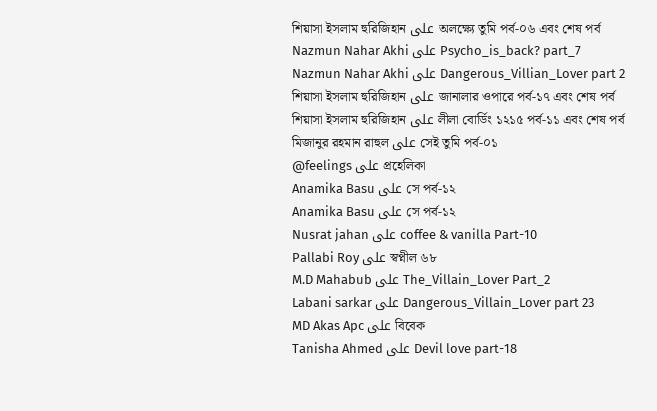শিয়াসা ইসলাম হুরিজিহান على অলক্ষ্যে তুমি পর্ব-০৬ এবং শেষ পর্ব
Nazmun Nahar Akhi على Psycho_is_back? part_7
Nazmun Nahar Akhi على Dangerous_Villian_Lover part 2
শিয়াসা ইসলাম হুরিজিহান على জানালার ওপারে পর্ব-১৭ এবং শেষ পর্ব
শিয়াসা ইসলাম হুরিজিহান على লীলা বোর্ডিং ১২১৫ পর্ব-১১ এবং শেষ পর্ব
মিজানুর রহমান রাহুল على সেই তুমি পর্ব-০১
@feelings على প্রহেলিকা
Anamika Basu على সে পর্ব-১২
Anamika Basu على সে পর্ব-১২
Nusrat jahan على coffee & vanilla Part-10
Pallabi Roy على স্বপ্নীল ৬৮
M.D Mahabub على The_Villain_Lover Part_2
Labani sarkar على Dangerous_Villain_Lover part 23
MD Akas Apc على বিবেক
Tanisha Ahmed على Devil love part-18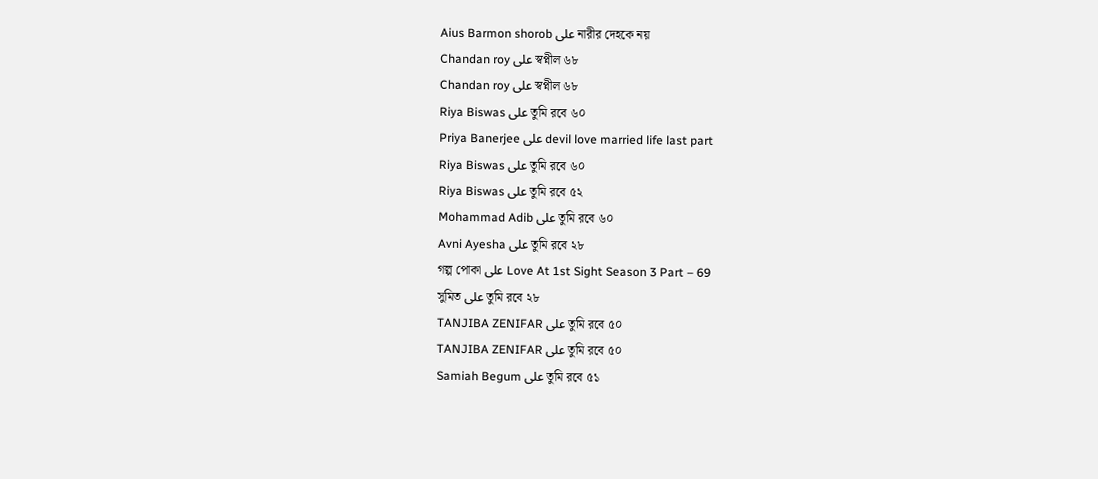Aius Barmon shorob على নারীর দেহকে নয়
Chandan roy على স্বপ্নীল ৬৮
Chandan roy على স্বপ্নীল ৬৮
Riya Biswas على তুমি রবে ৬০
Priya Banerjee على devil love married life last part
Riya Biswas على তুমি রবে ৬০
Riya Biswas على তুমি রবে ৫২
Mohammad Adib على তুমি রবে ৬০
Avni Ayesha على তুমি রবে ২৮
গল্প পোকা على Love At 1st Sight Season 3 Part – 69
সুমিত على তুমি রবে ২৮
TANJIBA ZENIFAR على তুমি রবে ৫০
TANJIBA ZENIFAR على তুমি রবে ৫০
Samiah Begum على তুমি রবে ৫১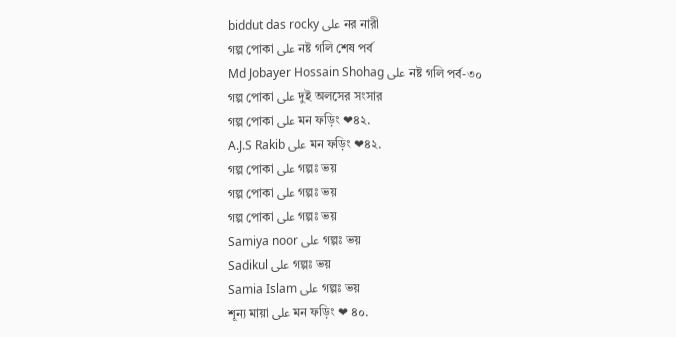biddut das rocky على নর নারী
গল্প পোকা على নষ্ট গলি শেষ পর্ব
Md Jobayer Hossain Shohag على নষ্ট গলি পর্ব-৩০
গল্প পোকা على দুই অলসের সংসার
গল্প পোকা على মন ফড়িং ❤৪২.
A.J.S Rakib على মন ফড়িং ❤৪২.
গল্প পোকা على গল্পঃ ভয়
গল্প পোকা على গল্পঃ ভয়
গল্প পোকা على গল্পঃ ভয়
Samiya noor على গল্পঃ ভয়
Sadikul على গল্পঃ ভয়
Samia Islam على গল্পঃ ভয়
শূন্য মায়া على মন ফড়িং ❤ ৪০.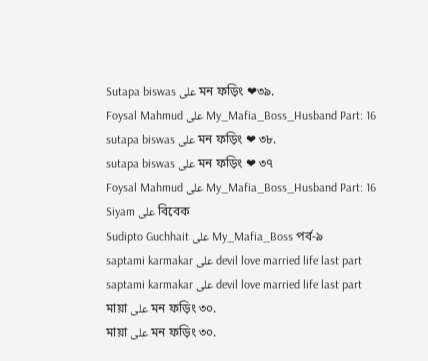Sutapa biswas على মন ফড়িং ❤৩৯.
Foysal Mahmud على My_Mafia_Boss_Husband Part: 16
sutapa biswas على মন ফড়িং ❤ ৩৮.
sutapa biswas على মন ফড়িং ❤ ৩৭
Foysal Mahmud على My_Mafia_Boss_Husband Part: 16
Siyam على বিবেক
Sudipto Guchhait على My_Mafia_Boss পর্ব-৯
saptami karmakar على devil love married life last part
saptami karmakar على devil love married life last part
মায়া على মন ফড়িং ৩০.
মায়া على মন ফড়িং ৩০.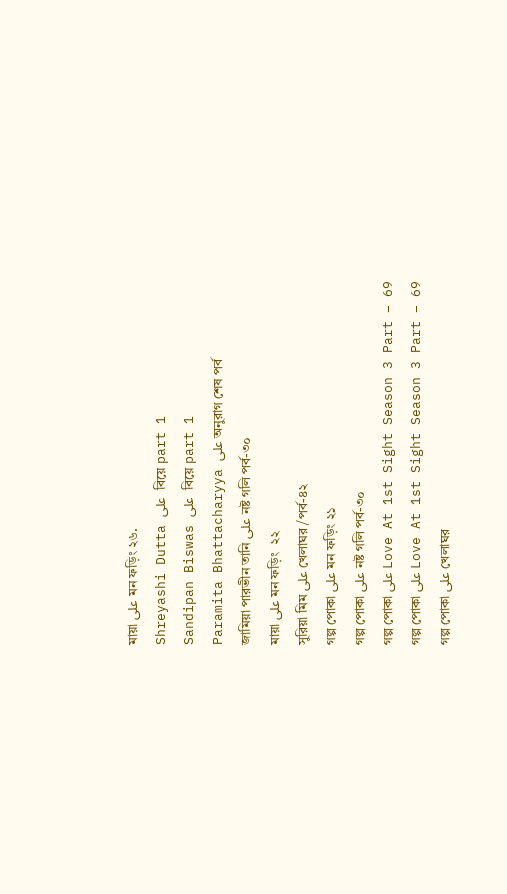মায়া على মন ফড়িং ২৬.
Shreyashi Dutta على  বিয়ে part 1
Sandipan Biswas على  বিয়ে part 1
Paramita Bhattacharyya على অনুরাগ শেষ পর্ব
জামিয়া পারভীন তানি على নষ্ট গলি পর্ব-৩০
মায়া على মন ফড়িং  ২২
সুরিয়া মিম على খেলাঘর /পর্ব-৪২
গল্প পোকা على মন ফড়িং ২১
গল্প পোকা على নষ্ট গলি পর্ব-৩০
গল্প পোকা على Love At 1st Sight Season 3 Part – 69
গল্প পোকা على Love At 1st Sight Season 3 Part – 69
গল্প পোকা على খেলাঘর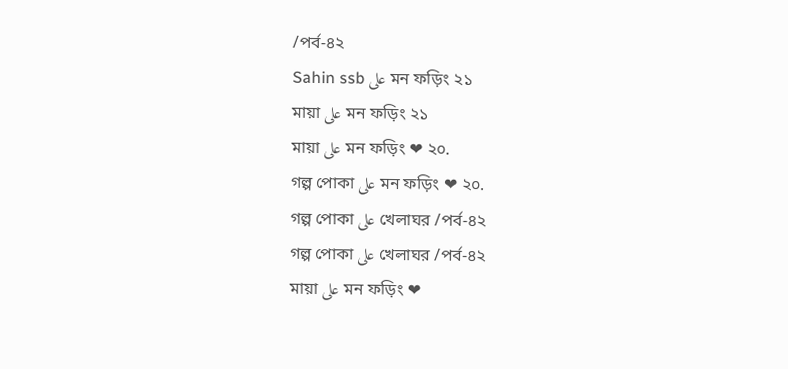/পর্ব-৪২
Sahin ssb على মন ফড়িং ২১
মায়া على মন ফড়িং ২১
মায়া على মন ফড়িং ❤ ২০.
গল্প পোকা على মন ফড়িং ❤ ২০.
গল্প পোকা على খেলাঘর /পর্ব-৪২
গল্প পোকা على খেলাঘর /পর্ব-৪২
মায়া على মন ফড়িং ❤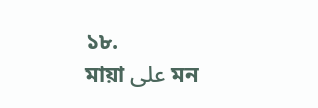১৮.
মায়া على মন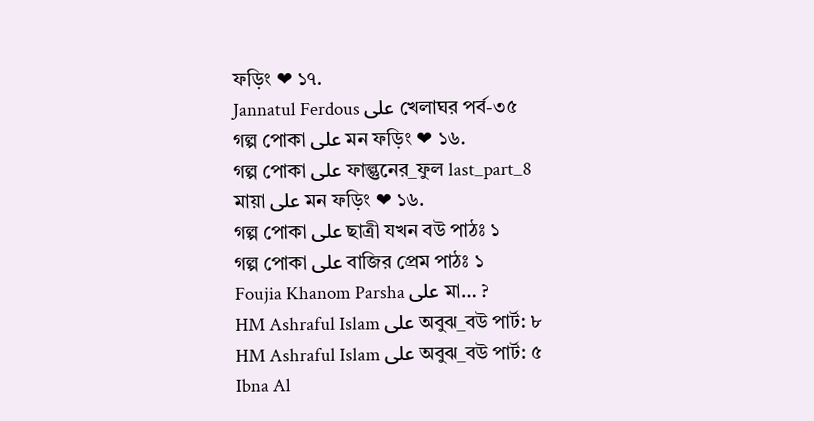ফড়িং ❤ ১৭.
Jannatul Ferdous على খেলাঘর পর্ব-৩৫
গল্প পোকা على মন ফড়িং ❤ ১৬.
গল্প পোকা على ফাল্গুনের_ফুল last_part_8
মায়া على মন ফড়িং ❤ ১৬.
গল্প পোকা على ছাত্রী যখন বউ পাঠঃ ১
গল্প পোকা على বাজির প্রেম পাঠঃ ১
Foujia Khanom Parsha على মা… ?
HM Ashraful Islam على অবুঝ_বউ পার্ট: ৮
HM Ashraful Islam على অবুঝ_বউ পার্ট: ৫
Ibna Al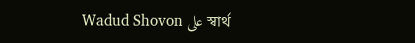Wadud Shovon على স্বার্থ